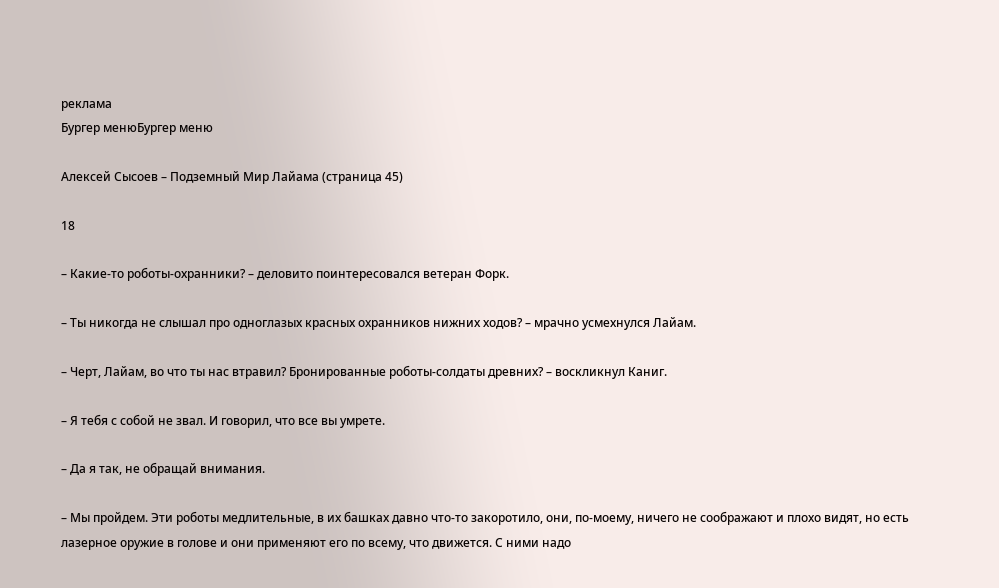реклама
Бургер менюБургер меню

Алексей Сысоев – Подземный Мир Лайама (страница 45)

18

– Какие-то роботы-охранники? – деловито поинтересовался ветеран Форк.

– Ты никогда не слышал про одноглазых красных охранников нижних ходов? – мрачно усмехнулся Лайам.

– Черт, Лайам, во что ты нас втравил? Бронированные роботы-солдаты древних? – воскликнул Каниг.

– Я тебя с собой не звал. И говорил, что все вы умрете.

– Да я так, не обращай внимания.

– Мы пройдем. Эти роботы медлительные, в их башках давно что-то закоротило, они, по-моему, ничего не соображают и плохо видят, но есть лазерное оружие в голове и они применяют его по всему, что движется. С ними надо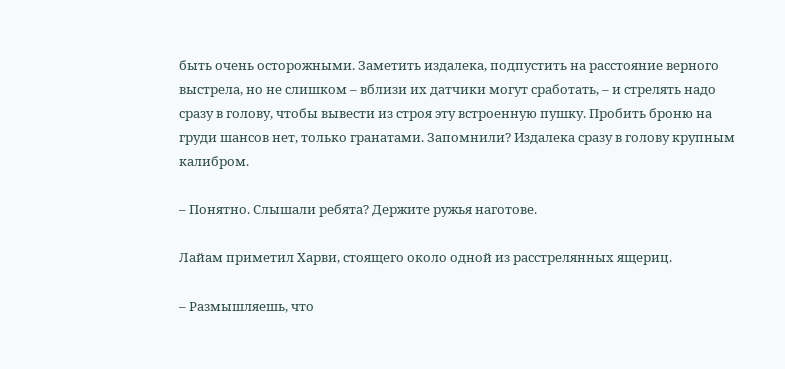быть очень осторожными. Заметить издалека, подпустить на расстояние верного выстрела, но не слишком – вблизи их датчики могут сработать, – и стрелять надо сразу в голову, чтобы вывести из строя эту встроенную пушку. Пробить броню на груди шансов нет, только гранатами. Запомнили? Издалека сразу в голову крупным калибром.

– Понятно. Слышали ребята? Держите ружья наготове.

Лайам приметил Харви, стоящего около одной из расстрелянных ящериц.

– Размышляешь, что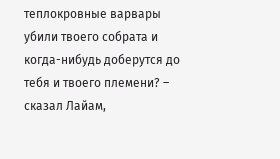теплокровные варвары убили твоего собрата и когда-нибудь доберутся до тебя и твоего племени? – сказал Лайам,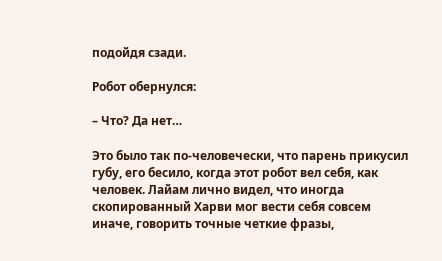подойдя сзади.

Робот обернулся:

– Что? Да нет…

Это было так по-человечески, что парень прикусил губу, его бесило, когда этот робот вел себя, как человек. Лайам лично видел, что иногда скопированный Харви мог вести себя совсем иначе, говорить точные четкие фразы,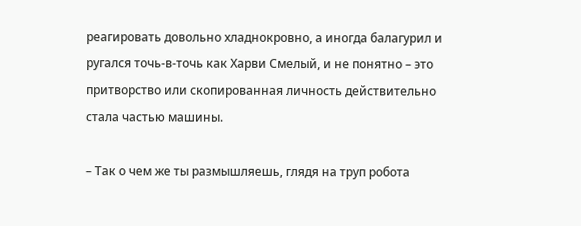реагировать довольно хладнокровно, а иногда балагурил и ругался точь-в-точь как Харви Смелый, и не понятно – это притворство или скопированная личность действительно стала частью машины.

– Так о чем же ты размышляешь, глядя на труп робота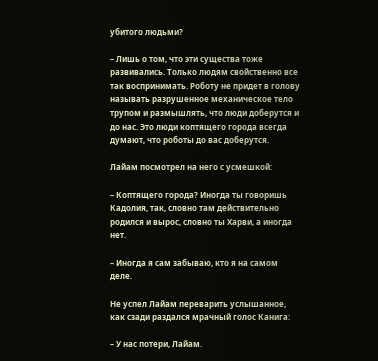убитого людьми?

– Лишь о том, что эти существа тоже развивались. Только людям свойственно все так воспринимать. Роботу не придет в голову называть разрушенное механическое тело трупом и размышлять, что люди доберутся и до нас. Это люди коптящего города всегда думают, что роботы до вас доберутся.

Лайам посмотрел на него с усмешкой:

– Коптящего города? Иногда ты говоришь Кадолия, так, словно там действительно родился и вырос, словно ты Харви, а иногда нет.

– Иногда я сам забываю, кто я на самом деле.

Не успел Лайам переварить услышанное, как сзади раздался мрачный голос Канига:

– У нас потери, Лайам.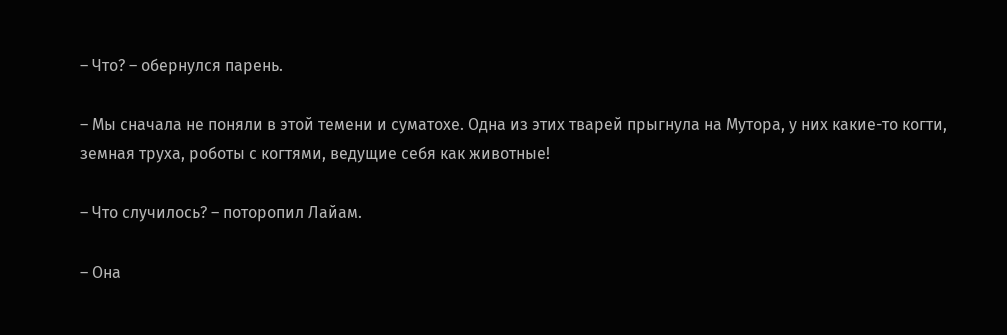– Что? – обернулся парень.

– Мы сначала не поняли в этой темени и суматохе. Одна из этих тварей прыгнула на Мутора, у них какие-то когти, земная труха, роботы с когтями, ведущие себя как животные!

– Что случилось? – поторопил Лайам.

– Она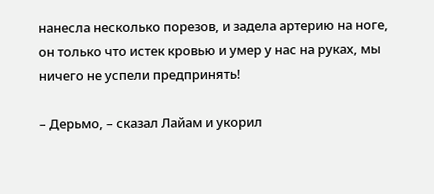нанесла несколько порезов, и задела артерию на ноге, он только что истек кровью и умер у нас на руках, мы ничего не успели предпринять!

– Дерьмо, – сказал Лайам и укорил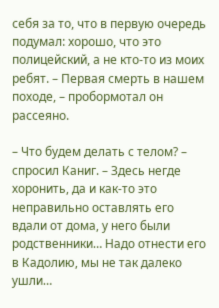себя за то, что в первую очередь подумал: хорошо, что это полицейский, а не кто-то из моих ребят. – Первая смерть в нашем походе, – пробормотал он рассеяно.

– Что будем делать с телом? – спросил Каниг. – Здесь негде хоронить, да и как-то это неправильно оставлять его вдали от дома, у него были родственники… Надо отнести его в Кадолию, мы не так далеко ушли…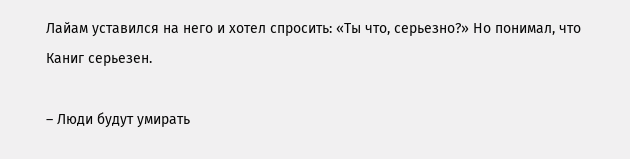Лайам уставился на него и хотел спросить: «Ты что, серьезно?» Но понимал, что Каниг серьезен.

– Люди будут умирать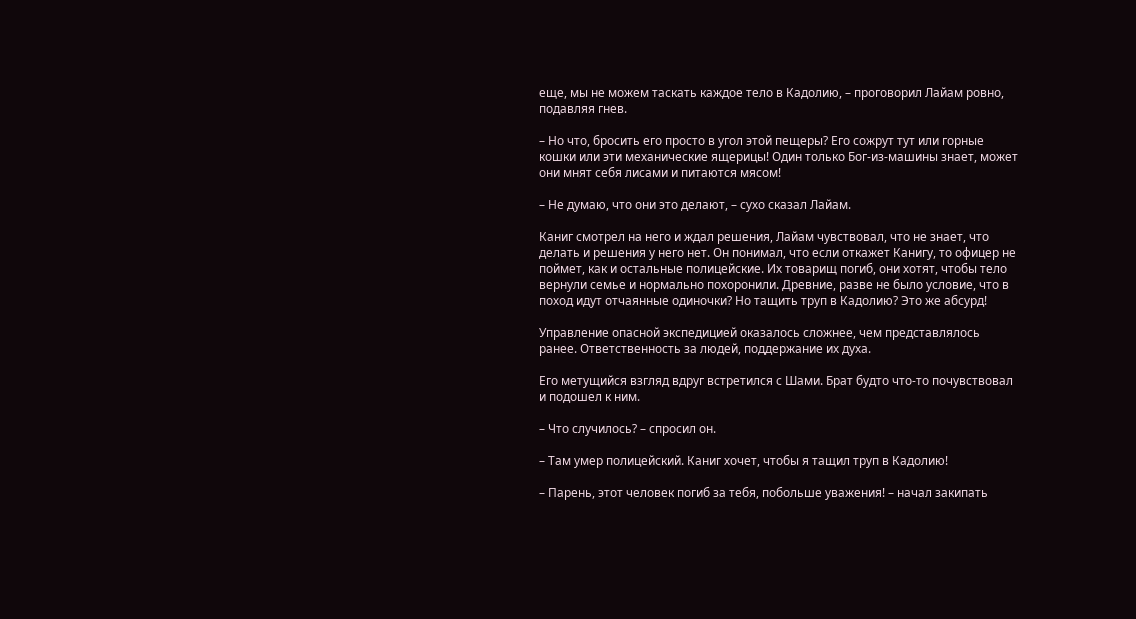еще, мы не можем таскать каждое тело в Кадолию, – проговорил Лайам ровно, подавляя гнев.

– Но что, бросить его просто в угол этой пещеры? Его сожрут тут или горные кошки или эти механические ящерицы! Один только Бог-из-машины знает, может они мнят себя лисами и питаются мясом!

– Не думаю, что они это делают, – сухо сказал Лайам.

Каниг смотрел на него и ждал решения, Лайам чувствовал, что не знает, что делать и решения у него нет. Он понимал, что если откажет Канигу, то офицер не поймет, как и остальные полицейские. Их товарищ погиб, они хотят, чтобы тело вернули семье и нормально похоронили. Древние, разве не было условие, что в поход идут отчаянные одиночки? Но тащить труп в Кадолию? Это же абсурд!

Управление опасной экспедицией оказалось сложнее, чем представлялось ранее. Ответственность за людей, поддержание их духа.

Его метущийся взгляд вдруг встретился с Шами. Брат будто что-то почувствовал и подошел к ним.

– Что случилось? – спросил он.

– Там умер полицейский. Каниг хочет, чтобы я тащил труп в Кадолию!

– Парень, этот человек погиб за тебя, побольше уважения! – начал закипать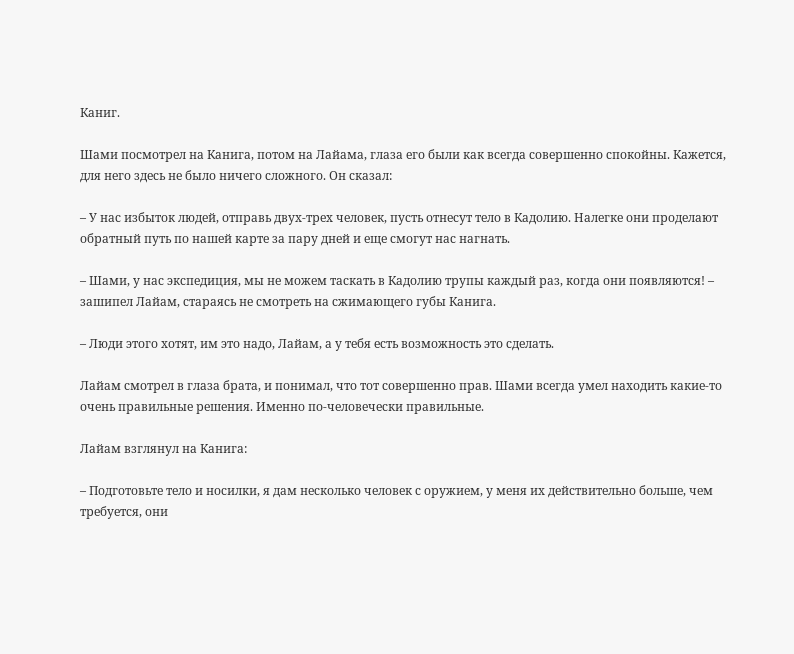Каниг.

Шами посмотрел на Канига, потом на Лайама, глаза его были как всегда совершенно спокойны. Кажется, для него здесь не было ничего сложного. Он сказал:

– У нас избыток людей, отправь двух-трех человек, пусть отнесут тело в Кадолию. Налегке они проделают обратный путь по нашей карте за пару дней и еще смогут нас нагнать.

– Шами, у нас экспедиция, мы не можем таскать в Кадолию трупы каждый раз, когда они появляются! – зашипел Лайам, стараясь не смотреть на сжимающего губы Канига.

– Люди этого хотят, им это надо, Лайам, а у тебя есть возможность это сделать.

Лайам смотрел в глаза брата, и понимал, что тот совершенно прав. Шами всегда умел находить какие-то очень правильные решения. Именно по-человечески правильные.

Лайам взглянул на Канига:

– Подготовьте тело и носилки, я дам несколько человек с оружием, у меня их действительно больше, чем требуется, они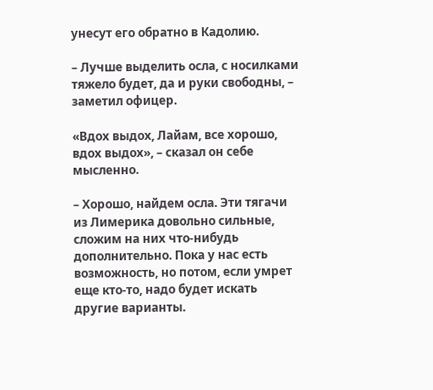унесут его обратно в Кадолию.

– Лучше выделить осла, с носилками тяжело будет, да и руки свободны, – заметил офицер.

«Вдох выдох, Лайам, все хорошо, вдох выдох», – сказал он себе мысленно.

– Хорошо, найдем осла. Эти тягачи из Лимерика довольно сильные, сложим на них что-нибудь дополнительно. Пока у нас есть возможность, но потом, если умрет еще кто-то, надо будет искать другие варианты.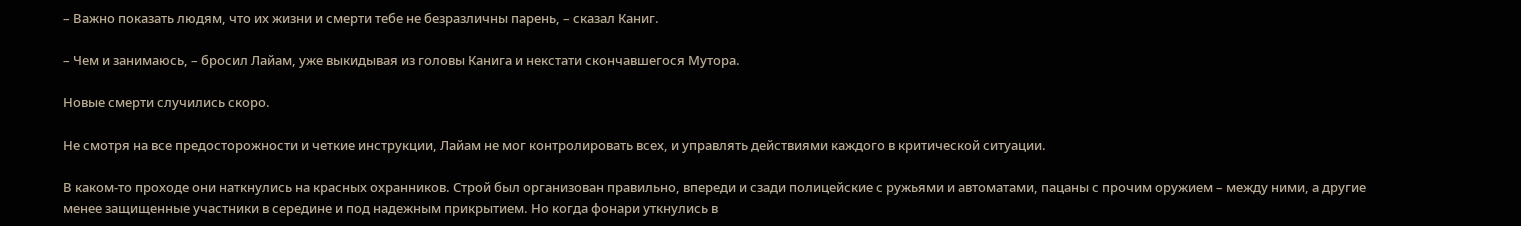– Важно показать людям, что их жизни и смерти тебе не безразличны парень, – сказал Каниг.

– Чем и занимаюсь, – бросил Лайам, уже выкидывая из головы Канига и некстати скончавшегося Мутора.

Новые смерти случились скоро.

Не смотря на все предосторожности и четкие инструкции, Лайам не мог контролировать всех, и управлять действиями каждого в критической ситуации.

В каком-то проходе они наткнулись на красных охранников. Строй был организован правильно, впереди и сзади полицейские с ружьями и автоматами, пацаны с прочим оружием – между ними, а другие менее защищенные участники в середине и под надежным прикрытием. Но когда фонари уткнулись в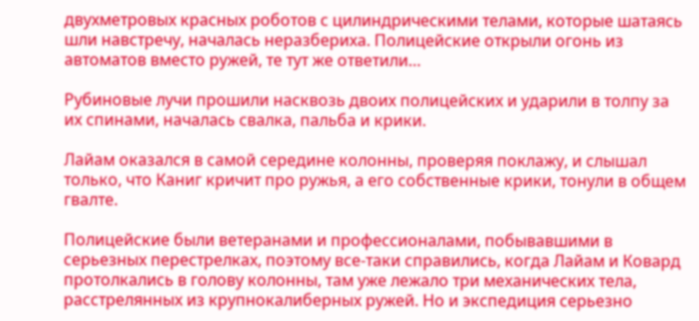двухметровых красных роботов с цилиндрическими телами, которые шатаясь шли навстречу, началась неразбериха. Полицейские открыли огонь из автоматов вместо ружей, те тут же ответили…

Рубиновые лучи прошили насквозь двоих полицейских и ударили в толпу за их спинами, началась свалка, пальба и крики.

Лайам оказался в самой середине колонны, проверяя поклажу, и слышал только, что Каниг кричит про ружья, а его собственные крики, тонули в общем гвалте.

Полицейские были ветеранами и профессионалами, побывавшими в серьезных перестрелках, поэтому все-таки справились, когда Лайам и Ковард протолкались в голову колонны, там уже лежало три механических тела, расстрелянных из крупнокалиберных ружей. Но и экспедиция серьезно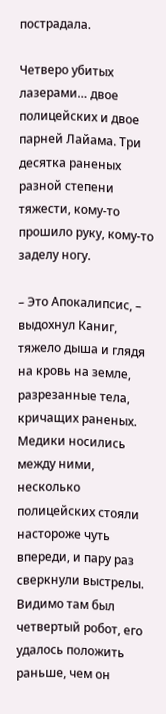пострадала.

Четверо убитых лазерами… двое полицейских и двое парней Лайама. Три десятка раненых разной степени тяжести, кому-то прошило руку, кому-то заделу ногу.

– Это Апокалипсис, – выдохнул Каниг, тяжело дыша и глядя на кровь на земле, разрезанные тела, кричащих раненых. Медики носились между ними, несколько полицейских стояли настороже чуть впереди, и пару раз сверкнули выстрелы. Видимо там был четвертый робот, его удалось положить раньше, чем он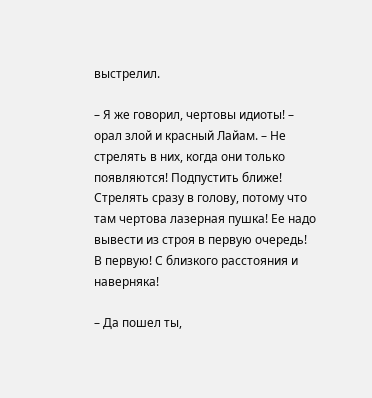выстрелил.

– Я же говорил, чертовы идиоты! – орал злой и красный Лайам. – Не стрелять в них, когда они только появляются! Подпустить ближе! Стрелять сразу в голову, потому что там чертова лазерная пушка! Ее надо вывести из строя в первую очередь! В первую! С близкого расстояния и наверняка!

– Да пошел ты,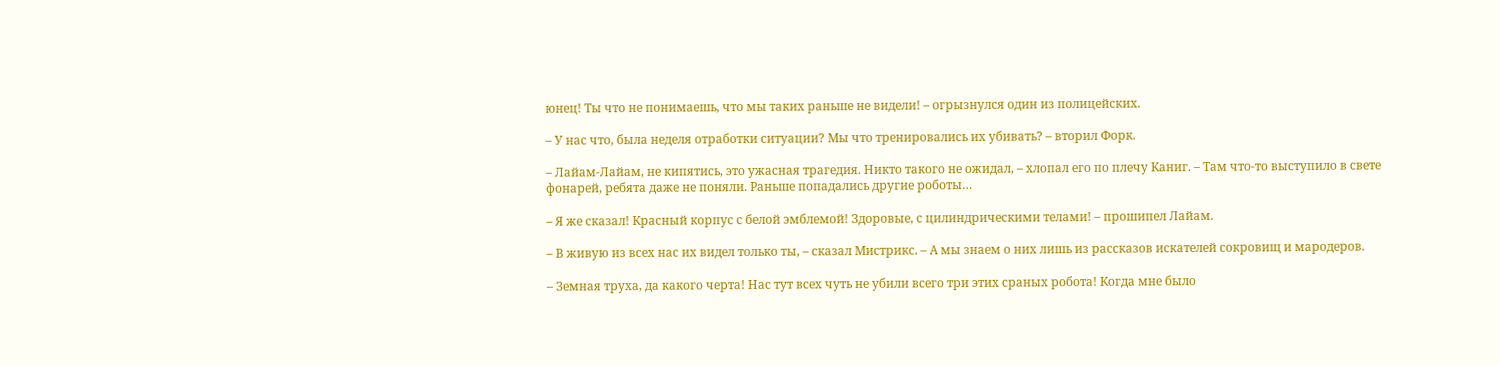юнец! Ты что не понимаешь, что мы таких раньше не видели! – огрызнулся один из полицейских.

– У нас что, была неделя отработки ситуации? Мы что тренировались их убивать? – вторил Форк.

– Лайам-Лайам, не кипятись, это ужасная трагедия. Никто такого не ожидал, – хлопал его по плечу Каниг. – Там что-то выступило в свете фонарей, ребята даже не поняли. Раньше попадались другие роботы…

– Я же сказал! Красный корпус с белой эмблемой! Здоровые, с цилиндрическими телами! – прошипел Лайам.

– В живую из всех нас их видел только ты, – сказал Мистрикс. – А мы знаем о них лишь из рассказов искателей сокровищ и мародеров.

– Земная труха, да какого черта! Нас тут всех чуть не убили всего три этих сраных робота! Когда мне было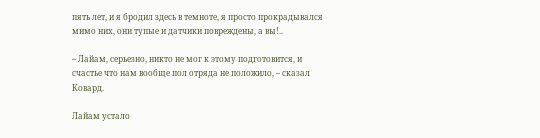пять лет, и я бродил здесь в темноте, я просто прокрадывался мимо них, они тупые и датчики повреждены, а вы!..

– Лайам, серьезно, никто не мог к этому подготовится, и счастье что нам вообще пол отряда не положило, – сказал Ковард.

Лайам устало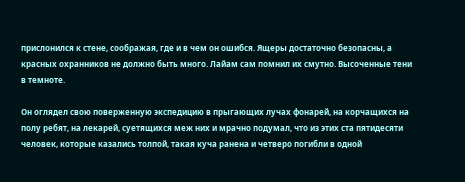прислонился к стене, соображая, где и в чем он ошибся. Ящеры достаточно безопасны, а красных охранников не должно быть много. Лайам сам помнил их смутно. Высоченные тени в темноте.

Он оглядел свою поверженную экспедицию в прыгающих лучах фонарей, на корчащихся на полу ребят, на лекарей, суетящихся меж них и мрачно подумал, что из этих ста пятидесяти человек, которые казались толпой, такая куча ранена и четверо погибли в одной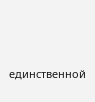единственной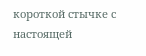короткой стычке с настоящей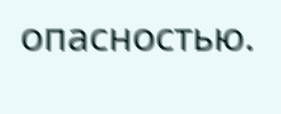опасностью.